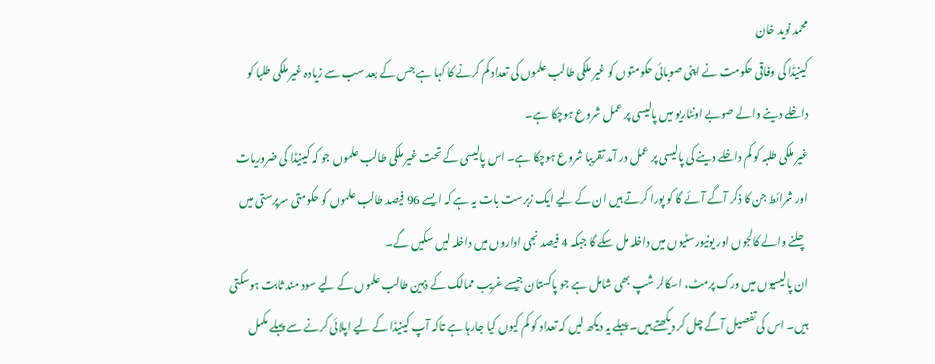محمد نوید خان
کینیڈا کی وفاقی حکومت نے اپنی صوبائی حکومتوں کو غیر ملکی طالب علموں کی تعداد کم کرنے کا کہا ہے جس کے بعد سب سے زیادہ غیر ملکی طلبا کو داخلے دینے والے صوبے اونٹاریو میں پالیسی پر عمل شروع ہوچکا ہے۔
غیر ملکی طلبہ کو کم داخلے دینے کی پالیسی پر عمل در آمد تقریبا شروع ہوچکا ہے۔ اس پالیسی کے تحت غیر ملکی طالب علموں جو کہ کینیڈا کی ضروریات اور شرائط جن کا ذکر آگے آئے گا کو پورا کرتے ہیں ان کے لیے ایک زبرست بات یہ ہے کہ ایسے 96 فیصد طالب علموں کو حکومتی سرپرستی میں چلنے والے کالجوں اور یونیورسٹیوں میں داخلہ مل سکے گا جبکہ 4 فیصد نجی اداروں میں داخلہ لیں سکیں گے۔
ان پالیسیوں میں ورک پرمٹ، اسکالر شپ بھی شامل ہے جو پاکستان جیسے غریب ممالک کے ذہین طالب علموں کے لیے سود مند ثابت ہوسکتی ہیں۔ اس کی تفصیل آگے چل کر دیکھتے ہیں۔ پہلے یہ دیکھ لیں کہ تعداد کو کم کیوں کیا جارہا ہے تاکہ آپ کینیڈا کے لیے اپلائی کرنے سے پہلے مکمل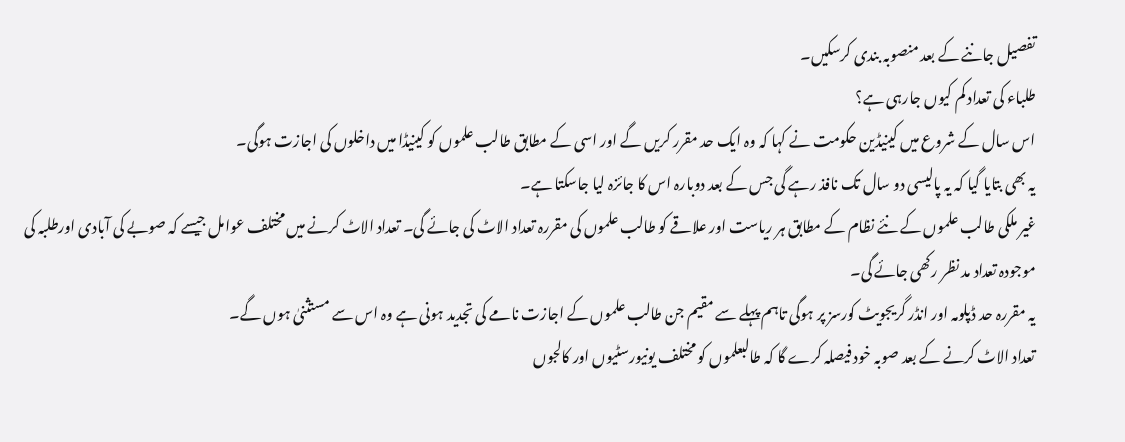تفصیل جاننے کے بعد منصوبہ بندی کرسکیں۔
طلباء کی تعداد کم کیوں جارہی ہے؟
اس سال کے شروع میں کینیڈین حکومت نے کہا کہ وہ ایک حد مقرر کریں گے اور اسی کے مطابق طالب علموں کو کینیڈا میں داخلوں کی اجازت ہوگی۔
یہ بھی بتایا گیا کہ یہ پالیسی دو سال تک نافذ رہے گی جس کے بعد دوبارہ اس کا جائزہ لیا جاسکتا ہے۔
غیر ملکی طالب علموں کے نئے نظام کے مطابق ہر ریاست اور علاقے کو طالب علموں کی مقررہ تعداد الاٹ کی جائے گی۔ تعداد الاٹ کرنے میں مختلف عوامل جیسے کہ صوبے کی آبادی اورطلبہ کی موجودہ تعداد مد نظر رکھی جائے گی۔
یہ مقررہ حد ڈپلومہ اور انڈر گریجویٹ کورسز پر ہوگی تاہم پہلے سے مقیم جن طالب علموں کے اجازت نامے کی تجدید ہونی ہے وہ اس سے مستثنیٰ ہوں گے۔
تعداد الاٹ کرنے کے بعد صوبہ خود فیصلہ کرے گا کہ طالبعلموں کو مختلف یونیورسٹیوں اور کالجوں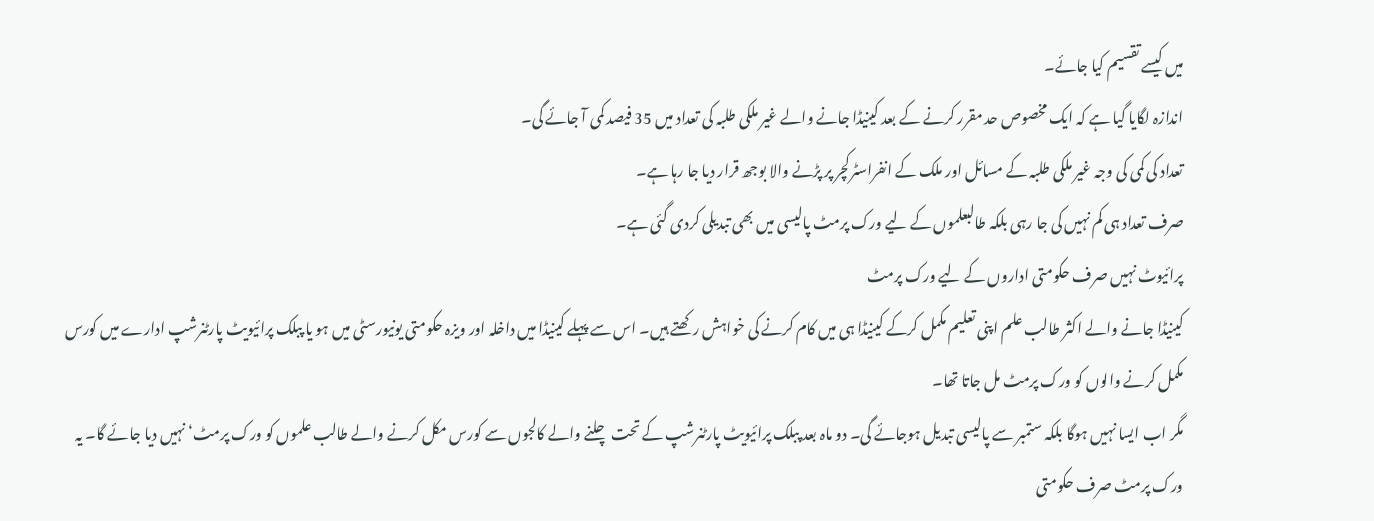میں کیسے تقسیم کیا جائے۔
اندازہ لگایا گیا ہے کہ ایک مخصوص حد مقرر کرنے کے بعد کینیڈا جانے والے غیر ملکی طلبہ کی تعداد میں 35 فیصد کمی آ جائے گی۔
تعداد کی کمی کی وجہ غیر ملکی طلبہ کے مسائل اور ملک کے انفراسٹرکچر پر پڑنے والا بوجھ قرار دیا جا رہا ہے۔
صرف تعداد ہی کم نہیں کی جا رہی بلکہ طالبعلموں کے لیے ورک پرمٹ پالیسی میں بھی تبدیلی کردی گئی ہے۔
پرائیوٹ نہیں صرف حکومتی اداروں کے لیے ورک پرمٹ
کینیڈا جانے والے اکثر طالب علم اپنی تعلیم مکمل کرکے کینیڈا ہی میں کام کرنے کی خواہش رکھتے ہیں۔ اس سے پہلے کینیڈا میں داخلہ اور ویزہ حکومتی یونیورسٹی میں ہو یا پبلک پرائیویٹ پارٹنرشپ ادارے میں کورس مکمل کرنے والوں کو ورک پرمٹ مل جاتا تھا۔
مگر اب ایسا نہیں ہوگا بلکہ ستمبر سے پالیسی تبدیل ہوجائے گی۔ دو ماہ بعد پبلک پرائیویٹ پارٹنرشپ کے تحت چلنے والے کالجوں سے کورس مکل کرنے والے طالب علموں کو ورک پرمٹ‘ نہیں دیا جائے گا۔ یہ ورک پرمٹ صرف حکومتی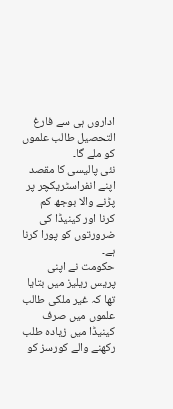اداروں ہی سے فارغ التحصیل طالب علموں کو ملے گا۔
نئی پالیسی کا مقصد اپنے انفراسٹریکچر پر پڑنے والا بوجھ کم کرنا اور کینیڈا کی ضرورتوں کو پورا کرنا ہے۔
حکومت نے اپنی پریس ریلیز میں بتایا تھا کہ غیر ملکی طالب علموں میں صرف کینیڈا میں زیادہ طلب رکھنے والے کورسز کو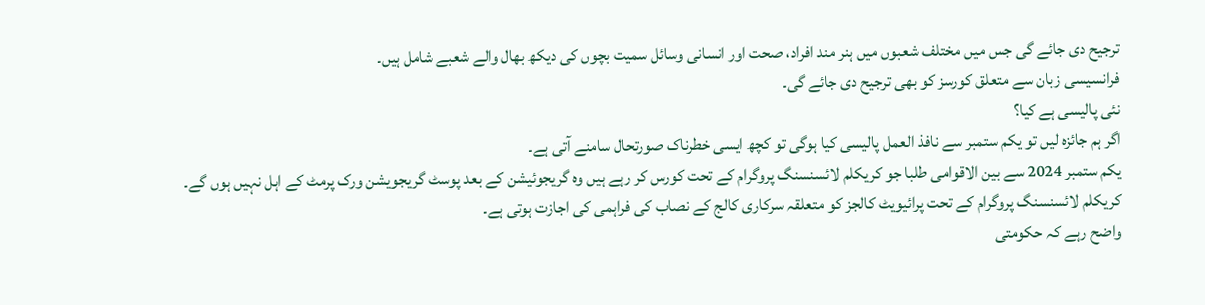ترجیح دی جائے گی جس میں مختلف شعبوں میں ہنر مند افراد، صحت اور انسانی وسائل سمیت بچوں کی دیکھ بھال والے شعبے شامل ہیں۔
فرانسیسی زبان سے متعلق کورسز کو بھی ترجیح دی جائے گی۔
نئی پالیسی ہے کیا؟
اگر ہم جائزہ لیں تو یکم ستمبر سے نافذ العمل پالیسی کیا ہوگی تو کچھ ایسی خطرناک صورتحال سامنے آتی ہے۔
یکم ستمبر 2024 سے بین الاقوامی طلبا جو کریکلم لائسنسنگ پروگرام کے تحت کورس کر رہے ہیں وہ گریجوئیشن کے بعد پوسٹ گریجویشن ورک پرمٹ کے اہل نہیں ہوں گے۔
کریکلم لائسنسنگ پروگرام کے تحت پرائیویٹ کالجز کو متعلقہ سرکاری کالج کے نصاب کی فراہمی کی اجازت ہوتی ہے۔
واضح رہے کہ حکومتی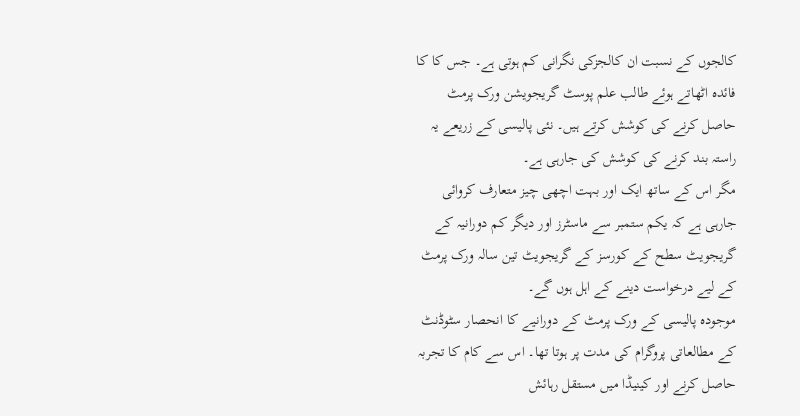کالجوں کے نسبت ان کالجزکی نگرانی کم ہوتی ہے۔ جس کا کا فائدہ اٹھاتے ہوئے طالب علم پوسٹ گریجویشن ورک پرمٹ حاصل کرنے کی کوشش کرتے ہیں۔ نئی پالیسی کے زریعے یہ راستہ بند کرنے کی کوشش کی جارہی ہے۔
مگر اس کے ساتھ ایک اور بہت اچھی چیز متعارف کروائی جارہی ہے کہ یکم ستمبر سے ماسٹرز اور دیگر کم دورانیہ کے گریجویٹ سطح کے کورسز کے گریجویٹ تین سالہ ورک پرمٹ کے لیے درخواست دینے کے اہل ہوں گے۔
موجودہ پالیسی کے ورک پرمٹ کے دورانیے کا انحصار سٹوڈنٹ کے مطالعاتی پروگرام کی مدت پر ہوتا تھا۔ اس سے کام کا تجربہ حاصل کرنے اور کینیڈا میں مستقل رہائش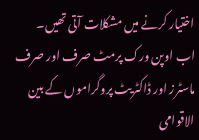اختیار کرنے میں مشکلات آتی تھیں۔
اب اوپن ورک پرمٹ صرف اور صرف ماسٹرز اور ڈاکٹریٹ پروگراموں کے بین الاقوامی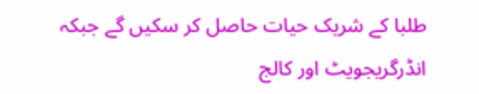طلبا کے شریک حیات حاصل کر سکیں گے جبکہ انڈرگریجویٹ اور کالج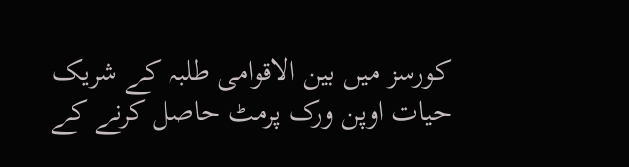کورسز میں بین الاقوامی طلبہ کے شریک حیات اوپن ورک پرمٹ حاصل کرنے کے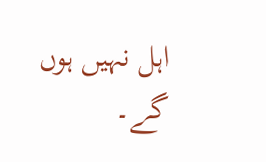اہل نہیں ہوں گے۔